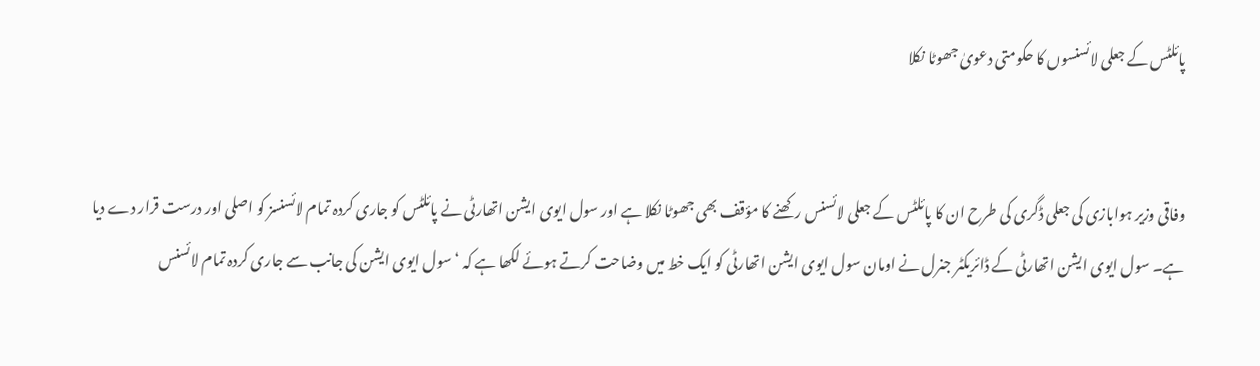پائلٹس کے جعلی لائسنسوں کا حکومتی دعویٰ جھوٹا نکلا


وفاقی وزیر ہوابازی کی جعلی ڈگری کی طرح ان کا پائلٹس کے جعلی لائسنس رکھنے کا مؤقف بھی جھوٹا نکلا ہے اور سول ایوی ایشن اتھارٹی نے پائلٹس کو جاری کردہ تمام لائسنسز کو اصلی اور درست قرار دے دیا ہے۔ سول ایوی ایشن اتھارٹی کے ڈائریکٹر جنرل نے اومان سول ایوی ایشن اتھارٹی کو ایک خط میں وضاحت کرتے ہوئے لکھا ہے کہ ‘سول ایوی ایشن کی جانب سے جاری کردہ تمام لائسنس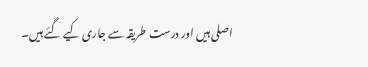اصلی ہیں اور درست طریقہ سے جاری کیے گئے ہیں۔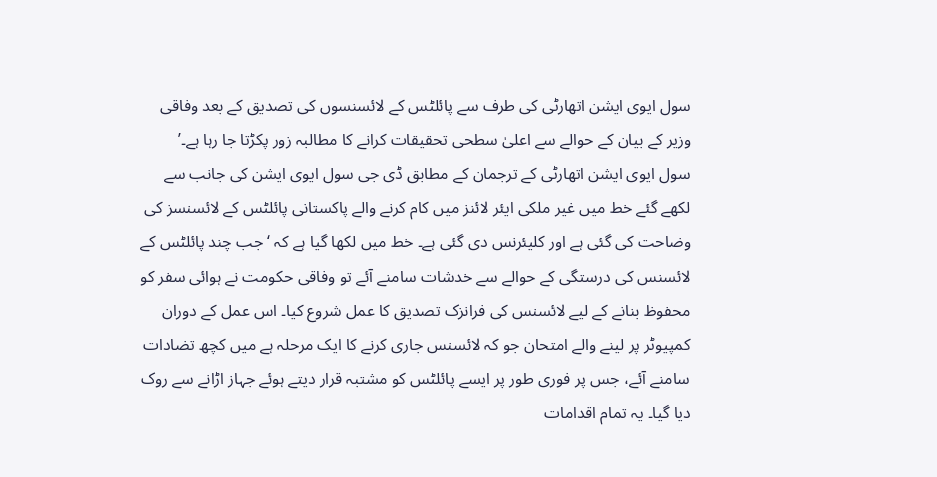سول ایوی ایشن اتھارٹی کی طرف سے پائلٹس کے لائسنسوں کی تصدیق کے بعد وفاقی وزیر کے بیان کے حوالے سے اعلیٰ سطحی تحقیقات کرانے کا مطالبہ زور پکڑتا جا رہا ہے۔’
سول ایوی ایشن اتھارٹی کے ترجمان کے مطابق ڈی جی سول ایوی ایشن کی جانب سے لکھے گئے خط میں غیر ملکی ایئر لائنز میں کام کرنے والے پاکستانی پائلٹس کے لائسنسز کی وضاحت کی گئی ہے اور کلیئرنس دی گئی ہے۔ خط میں لکھا گیا ہے کہ ‘ جب چند پائلٹس کے لائسنس کی درستگی کے حوالے سے خدشات سامنے آئے تو وفاقی حکومت نے ہوائی سفر کو محفوظ بنانے کے لیے لائسنس کی فرانزک تصدیق کا عمل شروع کیا۔ اس عمل کے دوران کمپیوٹر پر لینے والے امتحان جو کہ لائسنس جاری کرنے کا ایک مرحلہ ہے میں کچھ تضادات سامنے آئے، جس پر فوری طور پر ایسے پائلٹس کو مشتبہ قرار دیتے ہوئے جہاز اڑانے سے روک دیا گیا۔ یہ تمام اقدامات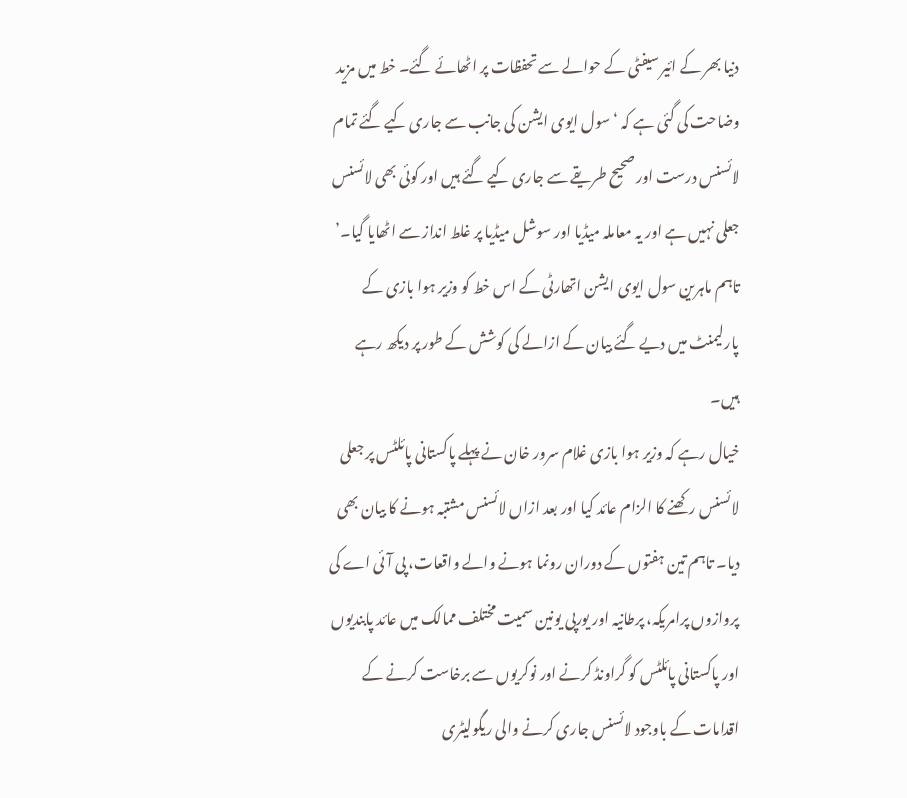دنیا بھر کے ائیر سیفٹی کے حوالے سے تحفظات پر اٹھائے گئے۔ خط میں مزید وضاحت کی گئی ہے کہ ‘ سول ایوی ایشن کی جانب سے جاری کیے گئے تمام لائسنس درست اور صحیح طریقے سے جاری کیے گئے ہیں اور کوئی بھی لائسنس جعلی نہیں ہے اور یہ معاملہ میڈیا اور سوشل میڈیا پر غلط انداز سے اٹھایا گیا۔’ تاہم ماہرین سول ایوی ایشن اتھارٹی کے اس خط کو وزیر ہوا بازی کے پارلیمنٹ میں دیے گئے بیان کے ازالے کی کوشش کے طور پر دیکھ رہے ہیں۔
خیال رہے کہ وزیر ہوا بازی غلام سرور خان نے پہلے پاکستانی پائلٹس پر جعلی لائسنس رکھنے کا الزام عائد کیا اور بعد ازاں لائسنس مشتبہ ہونے کا بیان بھی دیا۔ تاہم تین ہفتوں کے دوران رونما ہونے والے واقعات، پی آئی اے کی پروازوں پرامریکہ، پرطانیہ اور یورپی یونین سمیت مختلف ممالک میں عائد پابندیوں اور پاکستانی پائلٹس کو گراونڈ کرنے اور نوکریوں سے برخاست کرنے کے اقدامات کے باوجود لائسنس جاری کرنے والی ریگولیٹری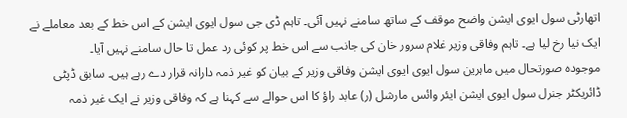اتھارٹی سول ایوی ایشن واضح موقف کے ساتھ سامنے نہیں آئی۔ تاہم ڈی جی سول ایوی ایشن کے اس خط کے بعد معاملے نے ایک نیا رخ لیا ہے۔ تاہم وفاقی وزیر غلام سرور خان کی جانب سے اس خط پر کوئی رد عمل تا حال سامنے نہیں آیا۔
موجودہ صورتحال میں ماہرین سول ایوی ایوی ایشن وفاقی وزیر کے بیان کو غیر ذمہ دارانہ قرار دے رہے ہیں۔ سابق ڈپٹی ڈائریکٹر جنرل سول ایوی ایشن ایئر وائس مارشل (ر) عابد راؤ کا اس حوالے سے کہنا ہے کہ وفاقی وزیر نے ایک غیر ذمہ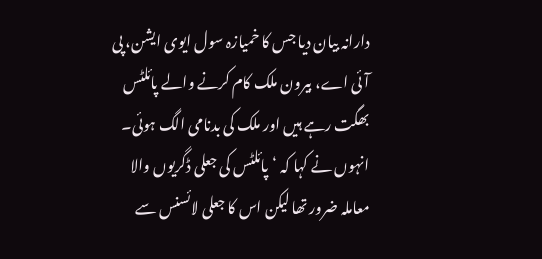دارانہ بیان دیا جس کا خمیازہ سول ایوی ایشن، پی آئی اے، بیرون ملک کام کرنے والے پائلٹس بھگت رہے ہیں اور ملک کی بدنامی الگ ہوئی۔ انہوں نے کہا کہ ‘پائلٹس کی جعلی ڈگریوں والا معاملہ ضرور تھا لیکن اس کا جعلی لائسنس سے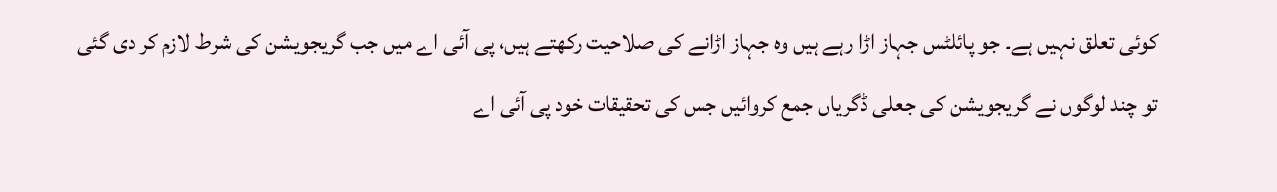کوئی تعلق نہیں ہے۔ جو پائلٹس جہاز اڑا رہے ہیں وہ جہاز اڑانے کی صلاحیت رکھتے ہیں، پی آئی اے میں جب گریجویشن کی شرط لازم کر دی گئی تو چند لوگوں نے گریجویشن کی جعلی ڈگریاں جمع کروائیں جس کی تحقیقات خود پی آئی اے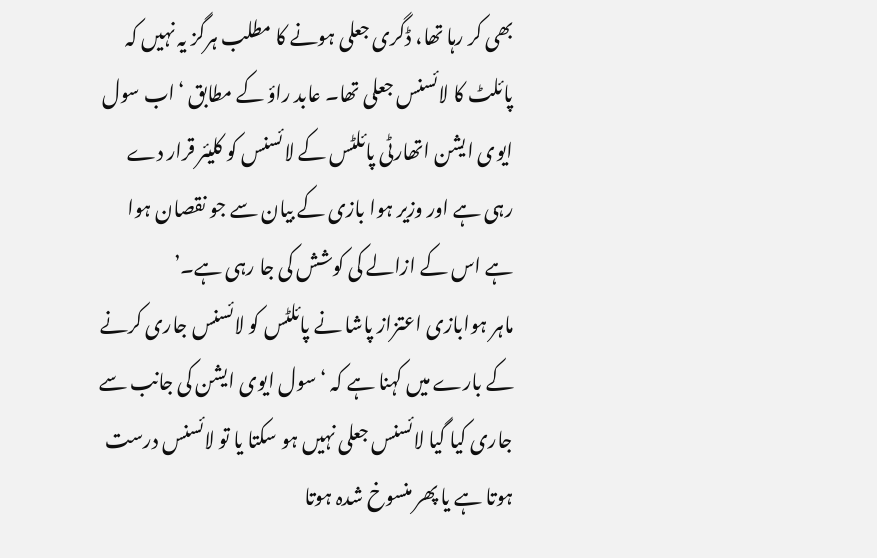بھی کر رہا تھا، ڈگری جعلی ہونے کا مطلب ہرگز یہ نہیں کہ پائلٹ کا لائسنس جعلی تھا۔ عابد راؤ کے مطابق ‘اب سول ایوی ایشن اتھارٹی پائلٹس کے لائسنس کو کلیئر قرار دے رہی ہے اور وزیر ہوا بازی کے بیان سے جو نقصان ہوا ہے اس کے ازالے کی کوشش کی جا رہی ہے۔’
ماہر ہوابازی اعتزاز پاشا نے پائلٹس کو لائسنس جاری کرنے کے بارے میں کہنا ہے کہ ‘سول ایوی ایشن کی جانب سے جاری کیا گیا لائسنس جعلی نہیں ہو سکتا یا تو لائسنس درست ہوتا ہے یا پھر منسوخ شدہ ہوتا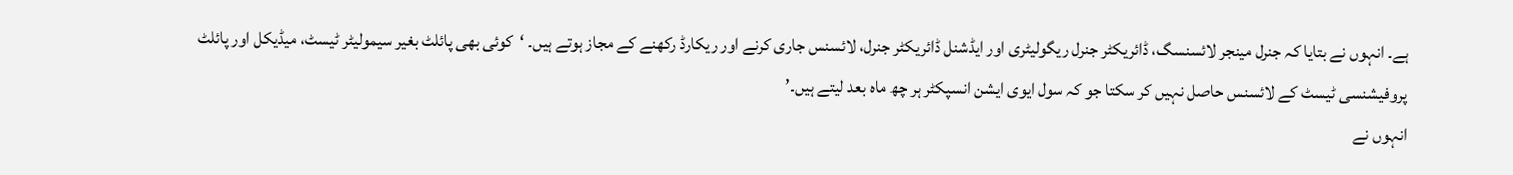ہے۔ انہوں نے بتایا کہ جنرل مینجر لائسنسگ، ڈائریکٹر جنرل ریگولیٹری اور ایڈشنل ڈائریکٹر جنرل، لائسنس جاری کرنے اور ریکارڈ رکھنے کے مجاز ہوتے ہیں۔ ‘کوئی بھی پائلٹ بغیر سیمولیٹر ٹیسٹ، میڈیکل اور پائلٹ پروفیشنسی ٹیسٹ کے لائسنس حاصل نہیں کر سکتا جو کہ سول ایوی ایشن انسپکٹر ہر چھ ماہ بعد لیتے ہیں۔’
انہوں نے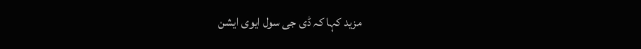مزید کہا کہ ڈی جی سول ایوی ایشن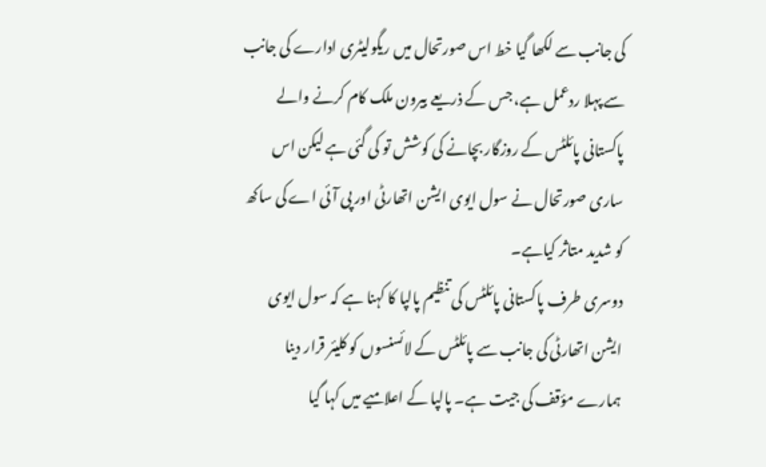کی جانب سے لکھا گیا خط اس صورتحال میں ریگولیٹری ادارے کی جانب سے پہلا ردعمل ہے، جس کے ذریعے بیرون ملک کام کرنے والے پاکستانی پائلٹس کے روزگار بچانے کی کوشش تو کی گئی ہے لیکن اس ساری صورتحال نے سول ایوی ایشن اتھارٹی اور پی آئی اے کی ساکھ کو شدید متاثر کیاہے۔
دوسری طرف پاکستانی پائلٹس کی تنظیم پالپا کا کہنا ہے کہ سول ایوی ایشن اتھارٹی کی جانب سے پائلٹس کے لائسنسوں کو کلیئر قرار دینا ہمارے مؤقف کی جیت ہے۔ پالپا کے اعلامیے میں کہا گیا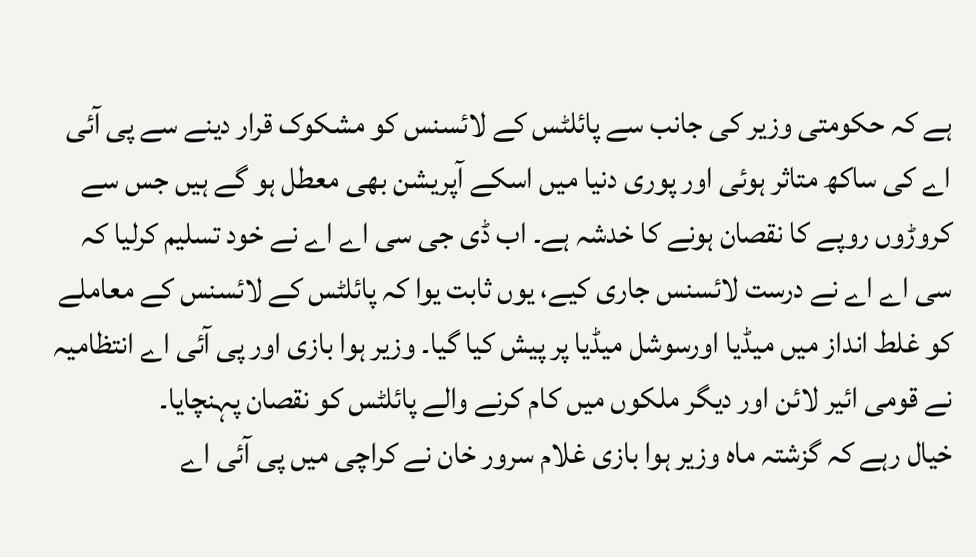ہے کہ حکومتی وزیر کی جانب سے پائلٹس کے لائسنس کو مشکوک قرار دینے سے پی آئی اے کی ساکھ متاثر ہوئی اور پوری دنیا میں اسکے آپریشن بھی معطل ہو گے ہیں جس سے کروڑوں روپے کا نقصان ہونے کا خدشہ ہے۔ اب ڈی جی سی اے اے نے خود تسلیم کرلیا کہ سی اے اے نے درست لائسنس جاری کیے، یوں ثابت یوا کہ پائلٹس کے لائسنس کے معاملے کو غلط انداز میں میڈیا اورسوشل میڈیا پر پیش کیا گیا۔ وزیر ہوا بازی اور پی آئی اے انتظامیہ نے قومی ائیر لائن اور دیگر ملکوں میں کام کرنے والے پائلٹس کو نقصان پہنچایا۔
خیال رہے کہ گزشتہ ماہ وزیر ہوا بازی غلام سرور خان نے کراچی میں پی آئی اے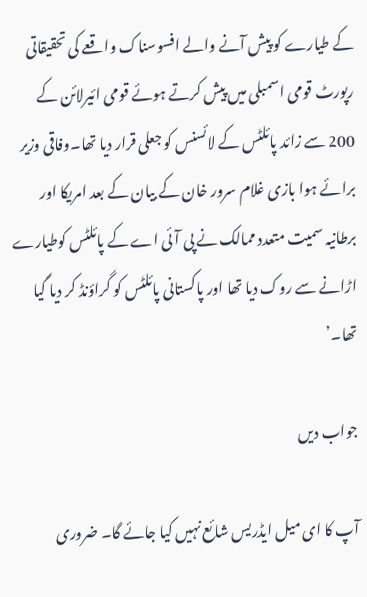کے طیارے کو پیش آنے والے افسوسناک واقعے کی تحقیقاتی رپورٹ قومی اسمبلی میں پیش کرتے ہوئے قومی ائیرلائن کے 200 سے زائد پائلٹس کے لائسنس کو جعلی قرار دیا تھا۔وفاقی وزیر برائے ہوا بازی غلام سرور خان کے بیان کے بعد امریکا اور برطانیہ سمیت متعدد ممالک نے پی آئی اے کے پائلٹس کوطیارے اڑانے سے روک دیا تھا اور پاکستانی پائلٹس کو گراؤنڈ کر دیا گیا تھا۔’

جواب دیں

آپ کا ای میل ایڈریس شائع نہیں کیا جائے گا۔ ضروری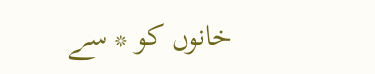خانوں کو * سے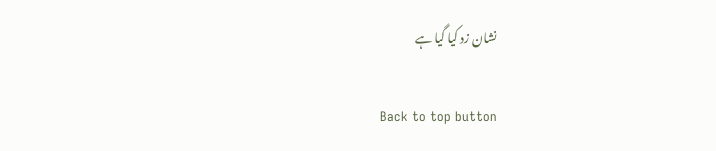نشان زد کیا گیا ہے

Back to top button